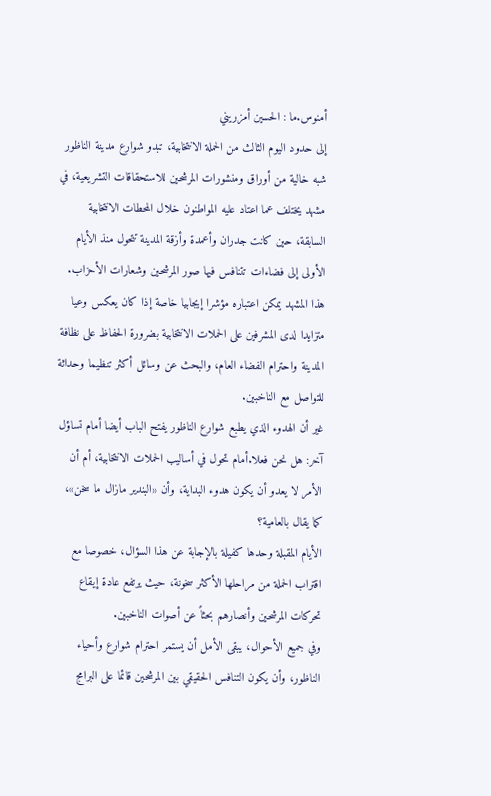أمنوس.ما : الحسين أمزريني
إلى حدود اليوم الثالث من الحملة الانتخابية، تبدو شوارع مدينة الناظور شبه خالية من أوراق ومنشورات المرشحين للاستحقاقات التشريعية، في مشهد يختلف عما اعتاد عليه المواطنون خلال المحطات الانتخابية السابقة، حين كانت جدران وأعمدة وأزقة المدينة تتحول منذ الأيام الأولى إلى فضاءات تتنافس فيها صور المرشحين وشعارات الأحزاب.
هذا المشهد يمكن اعتباره مؤشرا إيجابيا خاصة إذا كان يعكس وعيا متزايدا لدى المشرفين على الحملات الانتخابية بضرورة الحفاظ على نظافة المدينة واحترام الفضاء العام، والبحث عن وسائل أكثر تنظيما وحداثة للتواصل مع الناخبين.
غير أن الهدوء الذي يطبع شوارع الناظور يفتح الباب أيضا أمام تساؤل آخر: هل نحن فعلا.أمام تحول في أساليب الحملات الانتخابية، أم أن الأمر لا يعدو أن يكون هدوء البداية، وأن «البندير مازال ما سخن»، كما يقال بالعامية؟
الأيام المقبلة وحدها كفيلة بالإجابة عن هذا السؤال، خصوصا مع اقتراب الحملة من مراحلها الأكثر سخونة، حيث يرتفع عادة إيقاع تحركات المرشحين وأنصارهم بحثاً عن أصوات الناخبين.
وفي جميع الأحوال، يبقى الأمل أن يستمر احترام شوارع وأحياء الناظور، وأن يكون التنافس الحقيقي بين المرشحين قائما على البرامج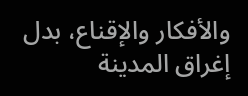والأفكار والإقناع، بدل إغراق المدينة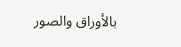بالأوراق والصور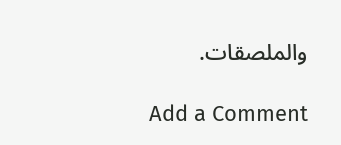والملصقات.

Add a Comment